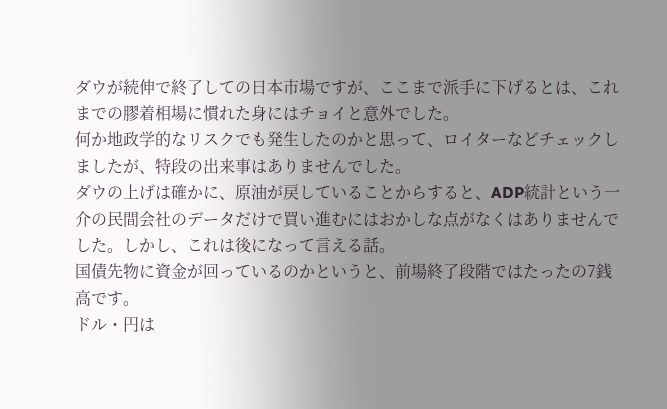ダウが続伸で終了しての日本市場ですが、ここまで派手に下げるとは、これまでの膠着相場に慣れた身にはチョイと意外でした。
何か地政学的なリスクでも発生したのかと思って、ロイターなどチェックしましたが、特段の出来事はありませんでした。
ダウの上げは確かに、原油が戻していることからすると、ADP統計という一介の民間会社のデータだけで買い進むにはおかしな点がなくはありませんでした。しかし、これは後になって言える話。
国債先物に資金が回っているのかというと、前場終了段階ではたったの7銭高です。
ドル・円は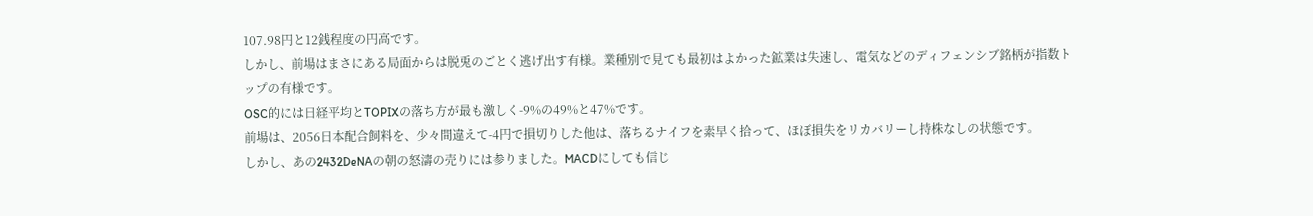107.98円と12銭程度の円高です。
しかし、前場はまさにある局面からは脱兎のごとく逃げ出す有様。業種別で見ても最初はよかった鉱業は失速し、電気などのディフェンシブ銘柄が指数トップの有様です。
OSC的には日経平均とTOPIXの落ち方が最も激しく-9%の49%と47%です。
前場は、2056日本配合飼料を、少々間違えて-4円で損切りした他は、落ちるナイフを素早く拾って、ほぼ損失をリカバリーし持株なしの状態です。
しかし、あの2432DeNAの朝の怒濤の売りには参りました。MACDにしても信じ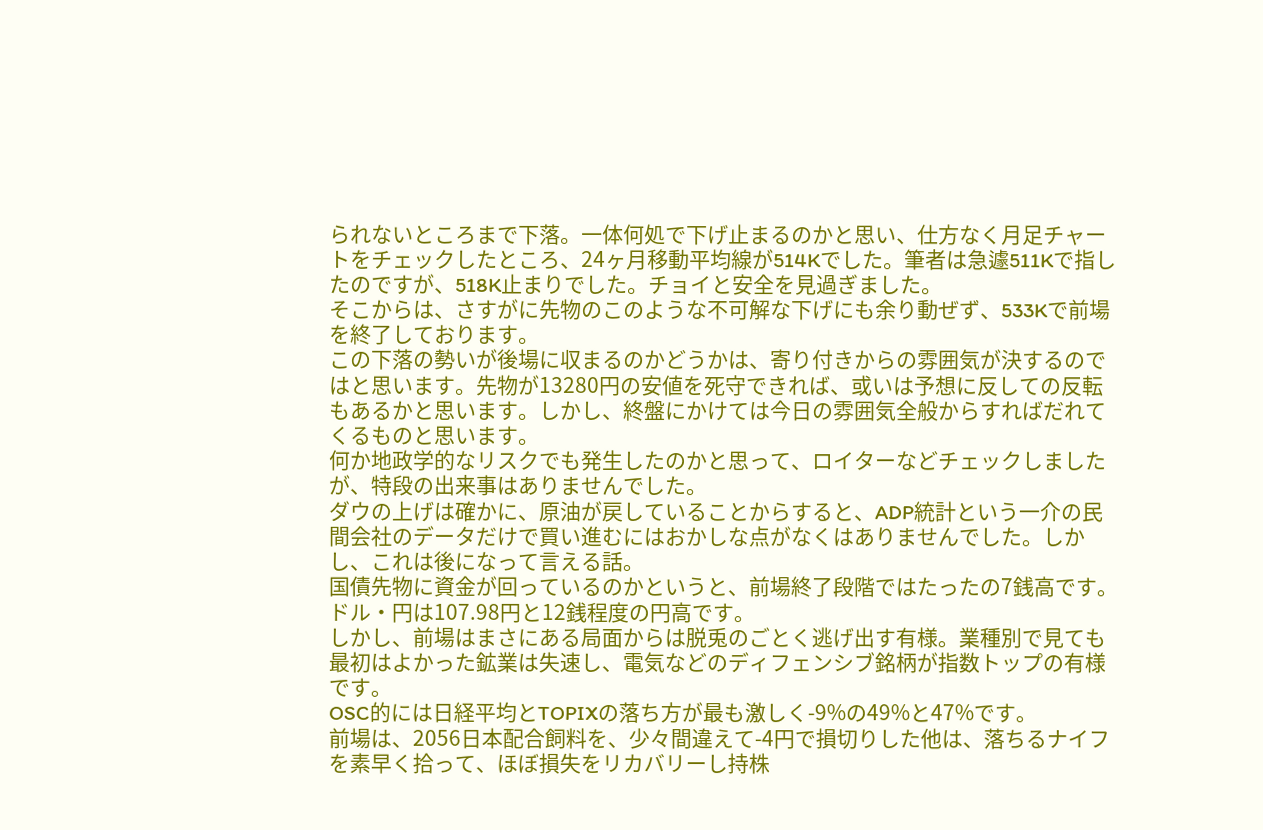られないところまで下落。一体何処で下げ止まるのかと思い、仕方なく月足チャートをチェックしたところ、24ヶ月移動平均線が514Kでした。筆者は急遽511Kで指したのですが、518K止まりでした。チョイと安全を見過ぎました。
そこからは、さすがに先物のこのような不可解な下げにも余り動ぜず、533Kで前場を終了しております。
この下落の勢いが後場に収まるのかどうかは、寄り付きからの雰囲気が決するのではと思います。先物が13280円の安値を死守できれば、或いは予想に反しての反転もあるかと思います。しかし、終盤にかけては今日の雰囲気全般からすればだれてくるものと思います。
何か地政学的なリスクでも発生したのかと思って、ロイターなどチェックしましたが、特段の出来事はありませんでした。
ダウの上げは確かに、原油が戻していることからすると、ADP統計という一介の民間会社のデータだけで買い進むにはおかしな点がなくはありませんでした。しかし、これは後になって言える話。
国債先物に資金が回っているのかというと、前場終了段階ではたったの7銭高です。
ドル・円は107.98円と12銭程度の円高です。
しかし、前場はまさにある局面からは脱兎のごとく逃げ出す有様。業種別で見ても最初はよかった鉱業は失速し、電気などのディフェンシブ銘柄が指数トップの有様です。
OSC的には日経平均とTOPIXの落ち方が最も激しく-9%の49%と47%です。
前場は、2056日本配合飼料を、少々間違えて-4円で損切りした他は、落ちるナイフを素早く拾って、ほぼ損失をリカバリーし持株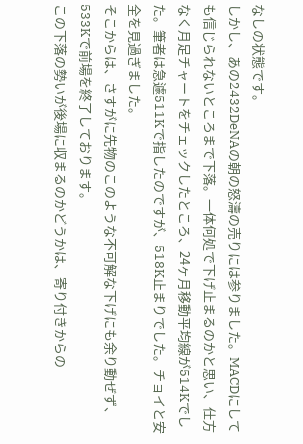なしの状態です。
しかし、あの2432DeNAの朝の怒濤の売りには参りました。MACDにしても信じられないところまで下落。一体何処で下げ止まるのかと思い、仕方なく月足チャートをチェックしたところ、24ヶ月移動平均線が514Kでした。筆者は急遽511Kで指したのですが、518K止まりでした。チョイと安全を見過ぎました。
そこからは、さすがに先物のこのような不可解な下げにも余り動ぜず、533Kで前場を終了しております。
この下落の勢いが後場に収まるのかどうかは、寄り付きからの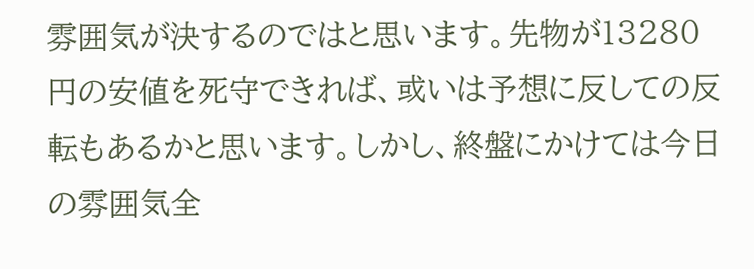雰囲気が決するのではと思います。先物が13280円の安値を死守できれば、或いは予想に反しての反転もあるかと思います。しかし、終盤にかけては今日の雰囲気全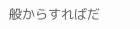般からすればだ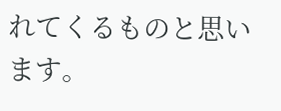れてくるものと思います。